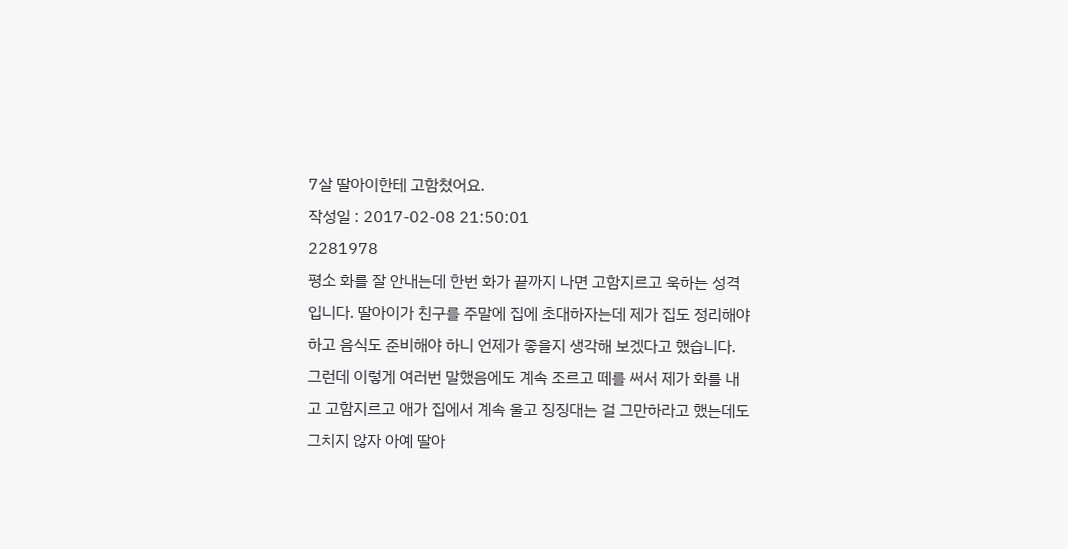7살 딸아이한테 고함쳤어요.
작성일 : 2017-02-08 21:50:01
2281978
평소 화를 잘 안내는데 한번 화가 끝까지 나면 고함지르고 욱하는 성격입니다. 딸아이가 친구를 주말에 집에 초대하자는데 제가 집도 정리해야 하고 음식도 준비해야 하니 언제가 좋을지 생각해 보겠다고 했습니다. 그런데 이렇게 여러번 말했음에도 계속 조르고 떼를 써서 제가 화를 내고 고함지르고 애가 집에서 계속 울고 징징대는 걸 그만하라고 했는데도 그치지 않자 아예 딸아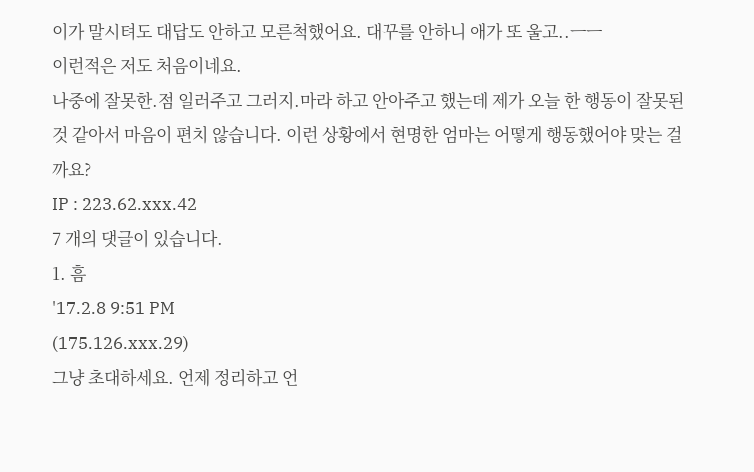이가 말시텨도 대답도 안하고 모른척했어요. 대꾸를 안하니 애가 또 울고..ㅡㅡ
이런적은 저도 처음이네요.
나중에 잘못한.점 일러주고 그러지.마라 하고 안아주고 했는데 제가 오늘 한 행동이 잘못된 것 같아서 마음이 편치 않습니다. 이런 상황에서 현명한 엄마는 어떻게 행동했어야 맞는 걸까요?
IP : 223.62.xxx.42
7 개의 댓글이 있습니다.
1. 흠
'17.2.8 9:51 PM
(175.126.xxx.29)
그냥 초대하세요. 언제 정리하고 언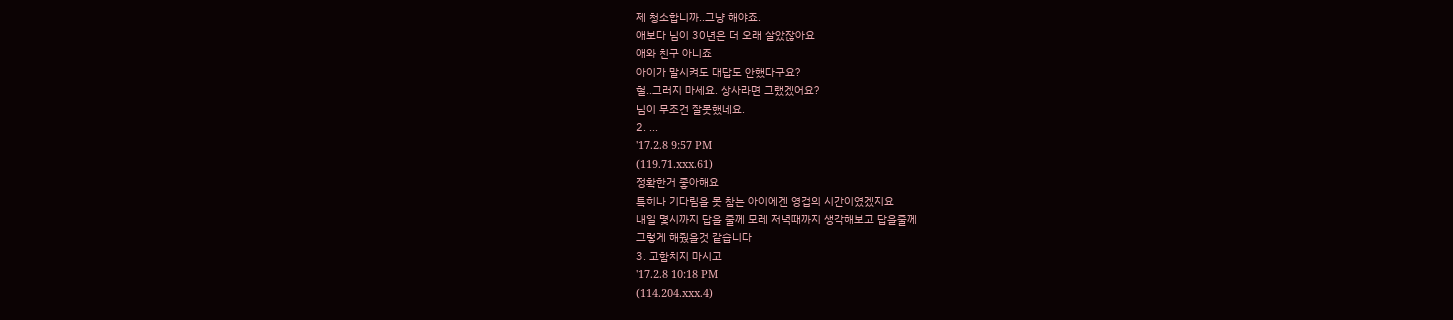제 청소합니까..그냥 해야죠.
애보다 님이 30년은 더 오래 살았잖아요
애와 친구 아니죠
아이가 말시켜도 대답도 안했다구요?
헐..그러지 마세요. 상사라면 그랬겠어요?
님이 무조건 잘못했네요.
2. ...
'17.2.8 9:57 PM
(119.71.xxx.61)
정확한거 좋아해요
특히나 기다림을 못 참는 아이에겐 영겁의 시간이였겠지요
내일 몇시까지 답을 줄께 모레 저녁때까지 생각해보고 답을줄께
그렇게 해줬을것 같습니다
3. 고함치지 마시고
'17.2.8 10:18 PM
(114.204.xxx.4)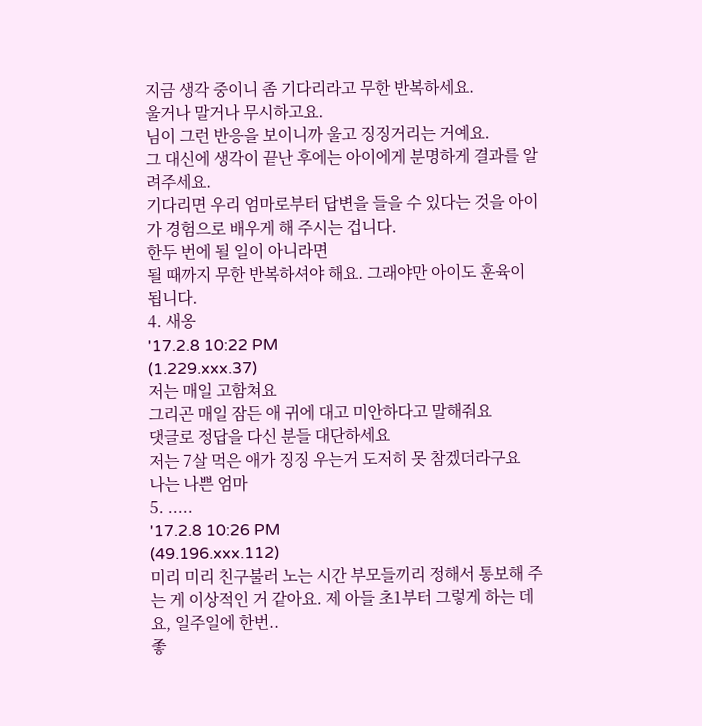지금 생각 중이니 좀 기다리라고 무한 반복하세요.
울거나 말거나 무시하고요.
님이 그런 반응을 보이니까 울고 징징거리는 거예요.
그 대신에 생각이 끝난 후에는 아이에게 분명하게 결과를 알려주세요.
기다리면 우리 엄마로부터 답변을 들을 수 있다는 것을 아이가 경험으로 배우게 해 주시는 겁니다.
한두 번에 될 일이 아니라면
될 때까지 무한 반복하셔야 해요. 그래야만 아이도 훈육이 됩니다.
4. 새옹
'17.2.8 10:22 PM
(1.229.xxx.37)
저는 매일 고함쳐요
그리곤 매일 잠든 애 귀에 대고 미안하다고 말해줘요
댓글로 정답을 다신 분들 대단하세요
저는 7살 먹은 애가 징징 우는거 도저히 못 참겠더라구요
나는 나쁜 엄마
5. .....
'17.2.8 10:26 PM
(49.196.xxx.112)
미리 미리 친구불러 노는 시간 부모들끼리 정해서 통보해 주는 게 이상적인 거 같아요. 제 아들 초1부터 그렇게 하는 데요, 일주일에 한번..
좋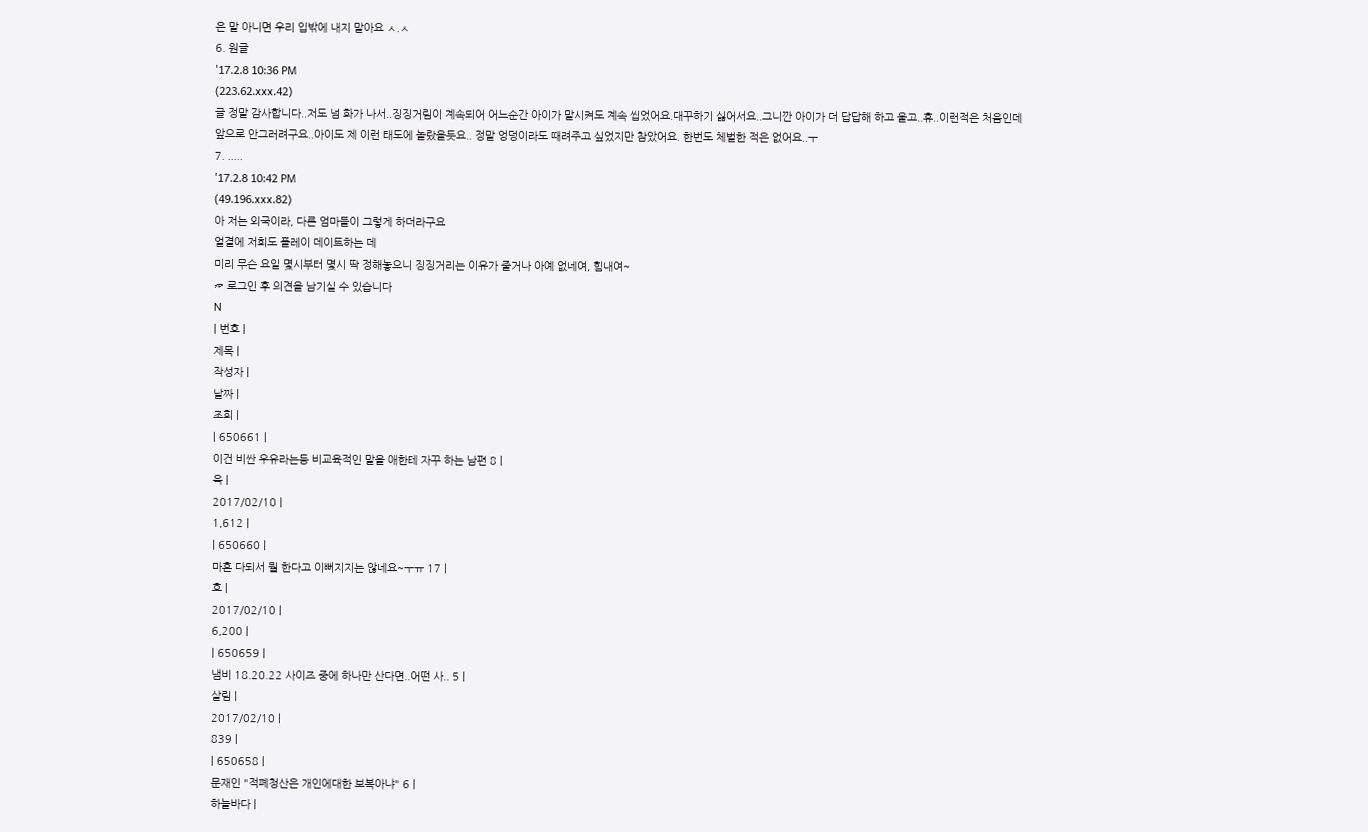은 말 아니면 우리 입밖에 내지 말아요 ㅅ.ㅅ
6. 원글
'17.2.8 10:36 PM
(223.62.xxx.42)
글 정말 감사합니다..저도 넘 화가 나서..징징거림이 계속되어 어느순간 아이가 말시켜도 계속 씹었어요.대꾸하기 싫어서요..그니깐 아이가 더 답답해 하고 울고..휴..이런적은 처음인데 앞으로 안그러려구요..아이도 제 이런 태도에 놀랐을듯요.. 정말 엉덩이라도 때려주고 싶었지만 참았어요. 한번도 체벌한 적은 없어요..ㅜ
7. .....
'17.2.8 10:42 PM
(49.196.xxx.82)
아 저는 외국이라, 다른 엄마들이 그렇게 하더라구요
얼결에 저희도 플레이 데이트하는 데
미리 무슨 요일 몇시부터 몇시 딱 정해놓으니 징징거리는 이유가 줄거나 아예 없네여, 힘내여~
☞ 로그인 후 의견을 남기실 수 있습니다
N
| 번호 |
제목 |
작성자 |
날짜 |
조회 |
| 650661 |
이건 비싼 우유라는둥 비교육적인 말을 애한테 자꾸 하는 남편 8 |
윽 |
2017/02/10 |
1,612 |
| 650660 |
마흔 다되서 뭘 한다고 이뻐지지는 않네요~ㅜㅠ 17 |
호 |
2017/02/10 |
6,200 |
| 650659 |
냄비 18.20.22 사이즈 중에 하나만 산다면..어떤 사.. 5 |
살림 |
2017/02/10 |
839 |
| 650658 |
문재인 "적폐청산은 개인에대한 보복아냐" 6 |
하늘바다 |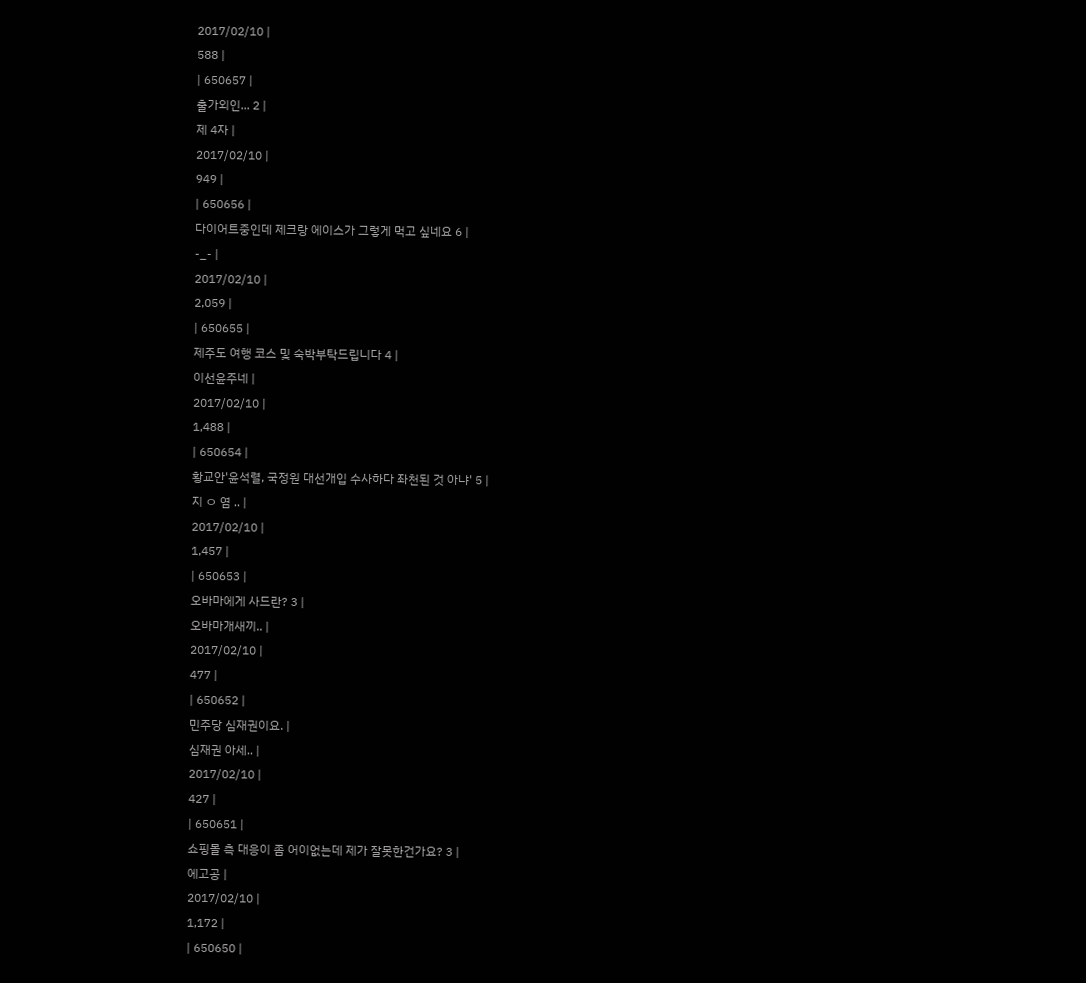2017/02/10 |
588 |
| 650657 |
출가외인... 2 |
제 4자 |
2017/02/10 |
949 |
| 650656 |
다이어트중인데 제크랑 에이스가 그렇게 먹고 싶네요 6 |
-_- |
2017/02/10 |
2,059 |
| 650655 |
제주도 여행 코스 및 숙박부탁드립니다 4 |
이선윤주네 |
2017/02/10 |
1,488 |
| 650654 |
황교안'윤석렬, 국정원 대선개입 수사하다 좌천된 것 아냐' 5 |
지 ㅇ 염 .. |
2017/02/10 |
1,457 |
| 650653 |
오바마에게 사드란? 3 |
오바마개새끼.. |
2017/02/10 |
477 |
| 650652 |
민주당 심재권이요. |
심재권 아세.. |
2017/02/10 |
427 |
| 650651 |
쇼핑몰 측 대응이 좀 어이없는데 제가 잘못한건가요? 3 |
에고공 |
2017/02/10 |
1,172 |
| 650650 |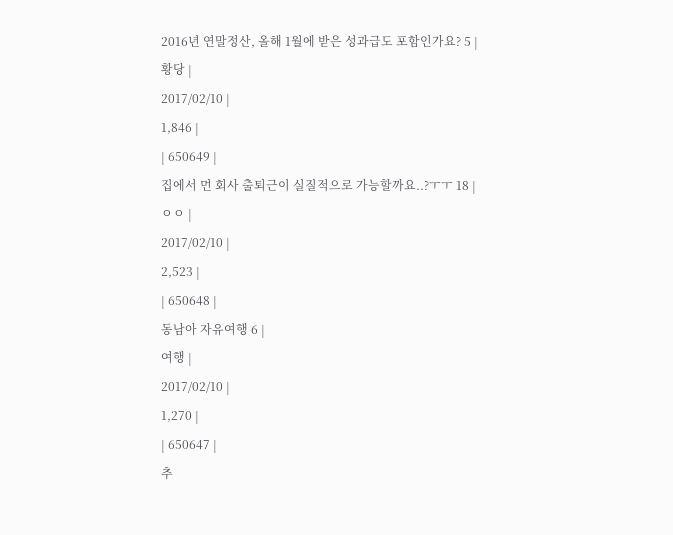2016년 연말정산, 올해 1월에 받은 성과급도 포함인가요? 5 |
황당 |
2017/02/10 |
1,846 |
| 650649 |
집에서 먼 회사 출퇴근이 실질적으로 가능할까요..?ㅜㅜ 18 |
ㅇㅇ |
2017/02/10 |
2,523 |
| 650648 |
동남아 자유여행 6 |
여행 |
2017/02/10 |
1,270 |
| 650647 |
추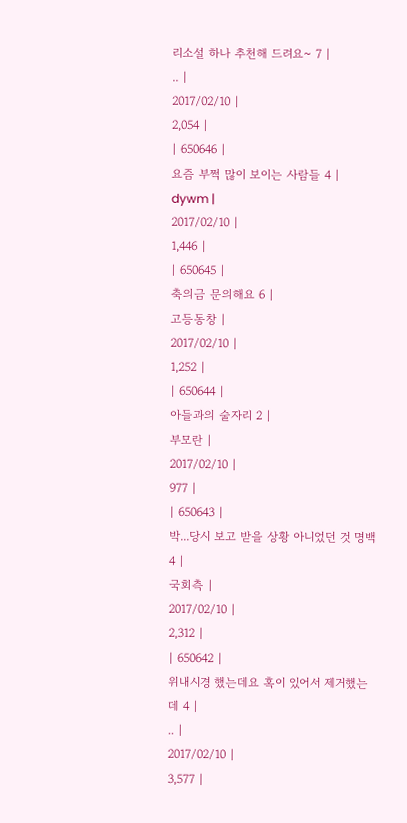리소설 하나 추천해 드려요~ 7 |
.. |
2017/02/10 |
2,054 |
| 650646 |
요즘 부쩍 많이 보이는 사람들 4 |
dywm |
2017/02/10 |
1,446 |
| 650645 |
축의금 문의해요 6 |
고등동창 |
2017/02/10 |
1,252 |
| 650644 |
아들과의 술자리 2 |
부모란 |
2017/02/10 |
977 |
| 650643 |
박...당시 보고 받을 상황 아니었던 것 명백 4 |
국회측 |
2017/02/10 |
2,312 |
| 650642 |
위내시경 했는데요 혹이 있어서 제거했는데 4 |
.. |
2017/02/10 |
3,577 |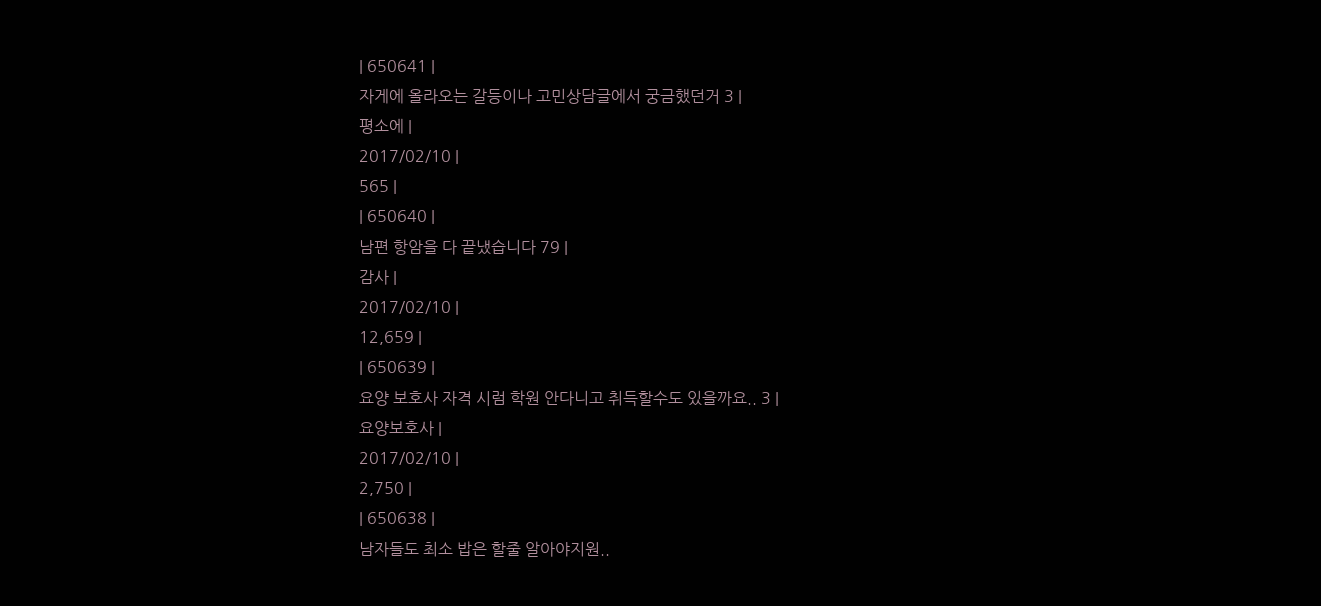| 650641 |
자게에 올라오는 갈등이나 고민상담글에서 궁금했던거 3 |
평소에 |
2017/02/10 |
565 |
| 650640 |
남편 항암을 다 끝냈습니다 79 |
감사 |
2017/02/10 |
12,659 |
| 650639 |
요양 보호사 자격 시럼 학원 안다니고 취득할수도 있을까요.. 3 |
요양보호사 |
2017/02/10 |
2,750 |
| 650638 |
남자들도 최소 밥은 할줄 알아야지원..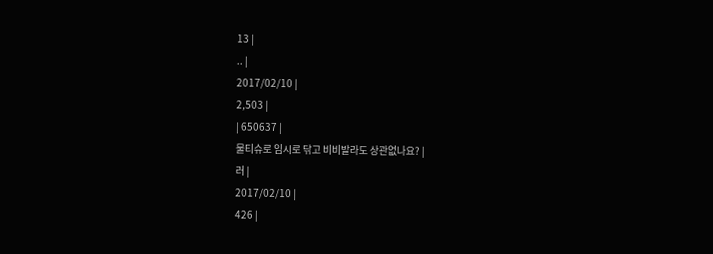13 |
.. |
2017/02/10 |
2,503 |
| 650637 |
물티슈로 임시로 닦고 비비발라도 상관없나요? |
러 |
2017/02/10 |
426 |